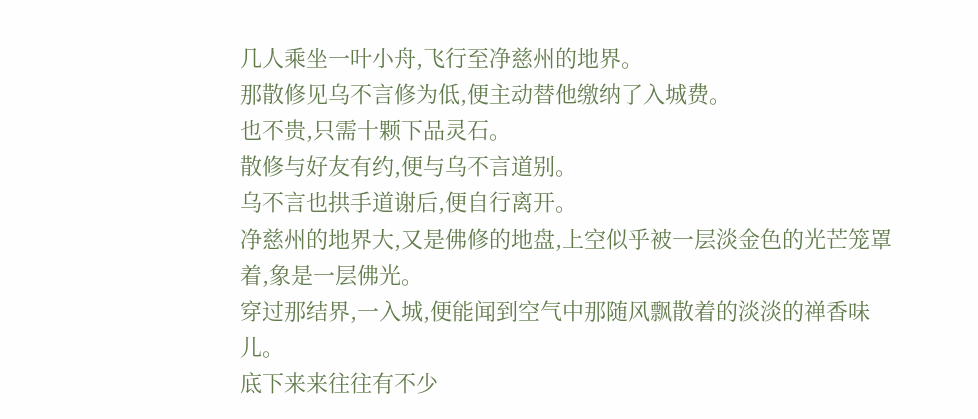几人乘坐一叶小舟,飞行至净慈州的地界。
那散修见乌不言修为低,便主动替他缴纳了入城费。
也不贵,只需十颗下品灵石。
散修与好友有约,便与乌不言道别。
乌不言也拱手道谢后,便自行离开。
净慈州的地界大,又是佛修的地盘,上空似乎被一层淡金色的光芒笼罩着,象是一层佛光。
穿过那结界,一入城,便能闻到空气中那随风飘散着的淡淡的禅香味儿。
底下来来往往有不少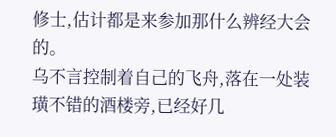修士,估计都是来参加那什么辨经大会的。
乌不言控制着自己的飞舟,落在一处装璜不错的酒楼旁,已经好几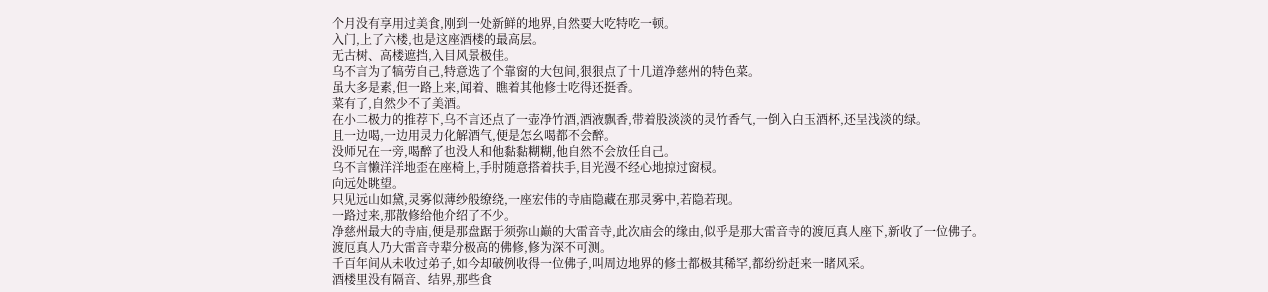个月没有享用过美食,刚到一处新鲜的地界,自然要大吃特吃一顿。
入门,上了六楼,也是这座酒楼的最高层。
无古树、高楼遮挡,入目风景极佳。
乌不言为了犒劳自己,特意选了个靠窗的大包间,狠狠点了十几道净慈州的特色菜。
虽大多是素,但一路上来,闻着、瞧着其他修士吃得还挺香。
菜有了,自然少不了美酒。
在小二极力的推荐下,乌不言还点了一壶净竹酒,酒液飘香,带着股淡淡的灵竹香气,一倒入白玉酒杯,还呈浅淡的绿。
且一边喝,一边用灵力化解酒气,便是怎幺喝都不会醉。
没师兄在一旁,喝醉了也没人和他黏黏糊糊,他自然不会放任自己。
乌不言懒洋洋地歪在座椅上,手肘随意搭着扶手,目光漫不经心地掠过窗棂。
向远处眺望。
只见远山如黛,灵雾似薄纱般缭绕,一座宏伟的寺庙隐藏在那灵雾中,若隐若现。
一路过来,那散修给他介绍了不少。
净慈州最大的寺庙,便是那盘踞于须弥山巅的大雷音寺,此次庙会的缘由,似乎是那大雷音寺的渡厄真人座下,新收了一位佛子。
渡厄真人乃大雷音寺辈分极高的佛修,修为深不可测。
千百年间从未收过弟子,如今却破例收得一位佛子,叫周边地界的修士都极其稀罕,都纷纷赶来一睹风采。
酒楼里没有隔音、结界,那些食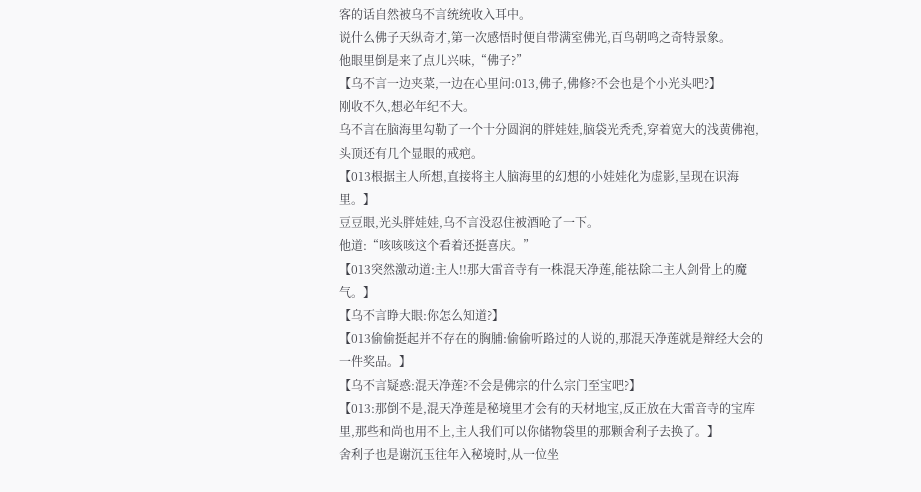客的话自然被乌不言统统收入耳中。
说什么佛子天纵奇才,第一次感悟时便自带满室佛光,百鸟朝鸣之奇特景象。
他眼里倒是来了点儿兴味,“佛子?”
【乌不言一边夹菜,一边在心里问:013,佛子,佛修?不会也是个小光头吧?】
刚收不久,想必年纪不大。
乌不言在脑海里勾勒了一个十分圆润的胖娃娃,脑袋光秃秃,穿着宽大的浅黄佛袍,头顶还有几个显眼的戒疤。
【013根据主人所想,直接将主人脑海里的幻想的小娃娃化为虚影,呈现在识海里。】
豆豆眼,光头胖娃娃,乌不言没忍住被酒呛了一下。
他道:“咳咳咳这个看着还挺喜庆。”
【013突然激动道:主人!!那大雷音寺有一株混天净莲,能祛除二主人剑骨上的魔气。】
【乌不言睁大眼:你怎么知道?】
【013偷偷挺起并不存在的胸脯:偷偷听路过的人说的,那混天净莲就是辩经大会的一件奖品。】
【乌不言疑惑:混天净莲?不会是佛宗的什么宗门至宝吧?】
【013:那倒不是,混天净莲是秘境里才会有的天材地宝,反正放在大雷音寺的宝库里,那些和尚也用不上,主人我们可以你储物袋里的那颗舍利子去换了。】
舍利子也是谢沉玉往年入秘境时,从一位坐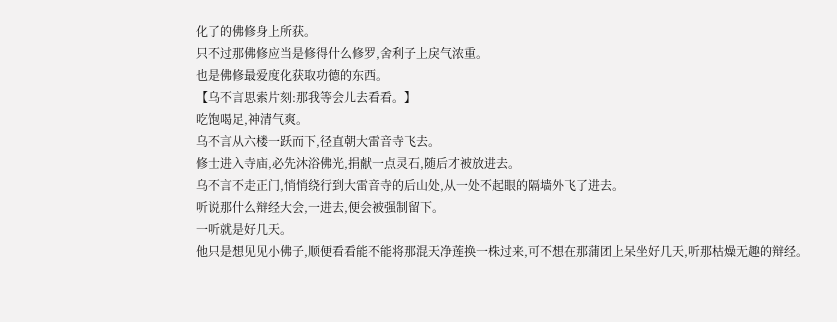化了的佛修身上所获。
只不过那佛修应当是修得什么修罗,舍利子上戾气浓重。
也是佛修最爱度化获取功德的东西。
【乌不言思索片刻:那我等会儿去看看。】
吃饱喝足,神清气爽。
乌不言从六楼一跃而下,径直朝大雷音寺飞去。
修士进入寺庙,必先沐浴佛光,捐献一点灵石,随后才被放进去。
乌不言不走正门,悄悄绕行到大雷音寺的后山处,从一处不起眼的隔墙外飞了进去。
听说那什么辩经大会,一进去,便会被强制留下。
一听就是好几天。
他只是想见见小佛子,顺便看看能不能将那混天净莲换一株过来,可不想在那蒲团上呆坐好几天,听那枯燥无趣的辩经。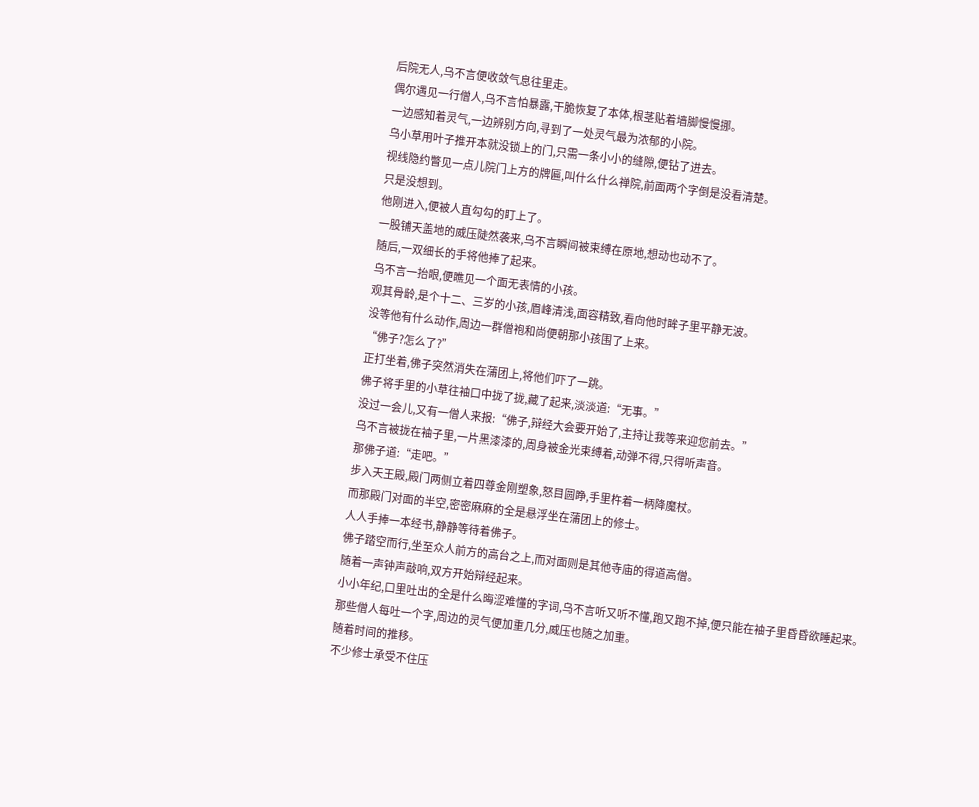后院无人,乌不言便收敛气息往里走。
偶尔遇见一行僧人,乌不言怕暴露,干脆恢复了本体,根茎贴着墙脚慢慢挪。
一边感知着灵气,一边辨别方向,寻到了一处灵气最为浓郁的小院。
乌小草用叶子推开本就没锁上的门,只需一条小小的缝隙,便钻了进去。
视线隐约瞥见一点儿院门上方的牌匾,叫什么什么禅院,前面两个字倒是没看清楚。
只是没想到。
他刚进入,便被人直勾勾的盯上了。
一股铺天盖地的威压陡然袭来,乌不言瞬间被束缚在原地,想动也动不了。
随后,一双细长的手将他捧了起来。
乌不言一抬眼,便瞧见一个面无表情的小孩。
观其骨龄,是个十二、三岁的小孩,眉峰清浅,面容精致,看向他时眸子里平静无波。
没等他有什么动作,周边一群僧袍和尚便朝那小孩围了上来。
“佛子?怎么了?”
正打坐着,佛子突然消失在蒲团上,将他们吓了一跳。
佛子将手里的小草往袖口中拢了拢,藏了起来,淡淡道:“无事。”
没过一会儿,又有一僧人来报:“佛子,辩经大会要开始了,主持让我等来迎您前去。”
乌不言被拢在袖子里,一片黑漆漆的,周身被金光束缚着,动弹不得,只得听声音。
那佛子道:“走吧。”
步入天王殿,殿门两侧立着四尊金刚塑象,怒目圆睁,手里杵着一柄降魔杖。
而那殿门对面的半空,密密麻麻的全是悬浮坐在蒲团上的修士。
人人手捧一本经书,静静等待着佛子。
佛子踏空而行,坐至众人前方的高台之上,而对面则是其他寺庙的得道高僧。
随着一声钟声敲响,双方开始辩经起来。
小小年纪,口里吐出的全是什么晦涩难懂的字词,乌不言听又听不懂,跑又跑不掉,便只能在袖子里昏昏欲睡起来。
那些僧人每吐一个字,周边的灵气便加重几分,威压也随之加重。
随着时间的推移。
不少修士承受不住压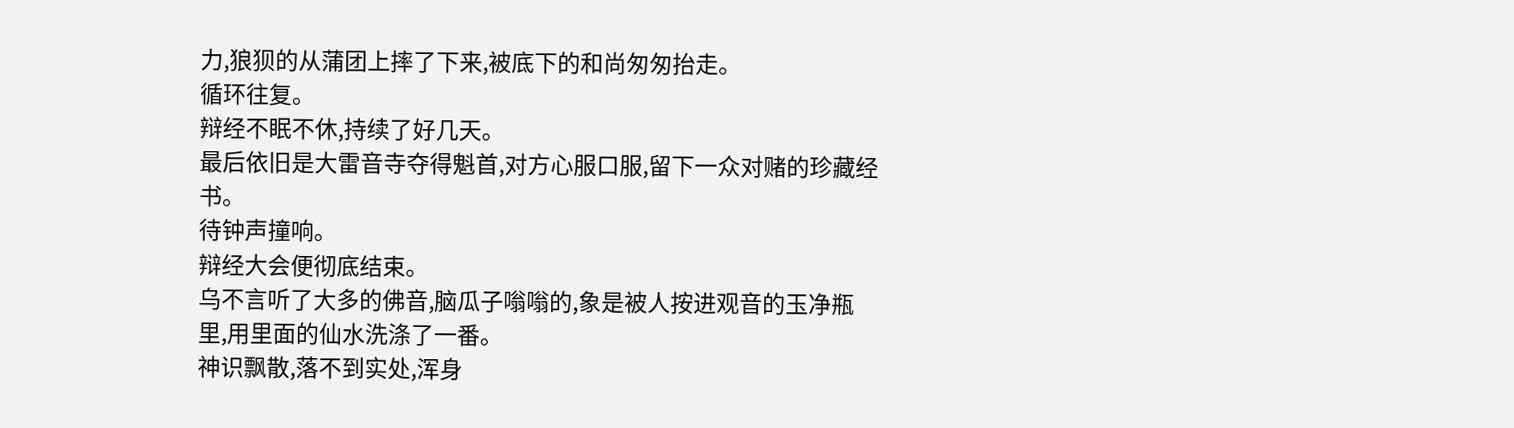力,狼狈的从蒲团上摔了下来,被底下的和尚匆匆抬走。
循环往复。
辩经不眠不休,持续了好几天。
最后依旧是大雷音寺夺得魁首,对方心服口服,留下一众对赌的珍藏经书。
待钟声撞响。
辩经大会便彻底结束。
乌不言听了大多的佛音,脑瓜子嗡嗡的,象是被人按进观音的玉净瓶里,用里面的仙水洗涤了一番。
神识飘散,落不到实处,浑身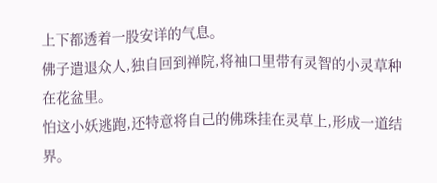上下都透着一股安详的气息。
佛子遣退众人,独自回到禅院,将袖口里带有灵智的小灵草种在花盆里。
怕这小妖逃跑,还特意将自己的佛珠挂在灵草上,形成一道结界。